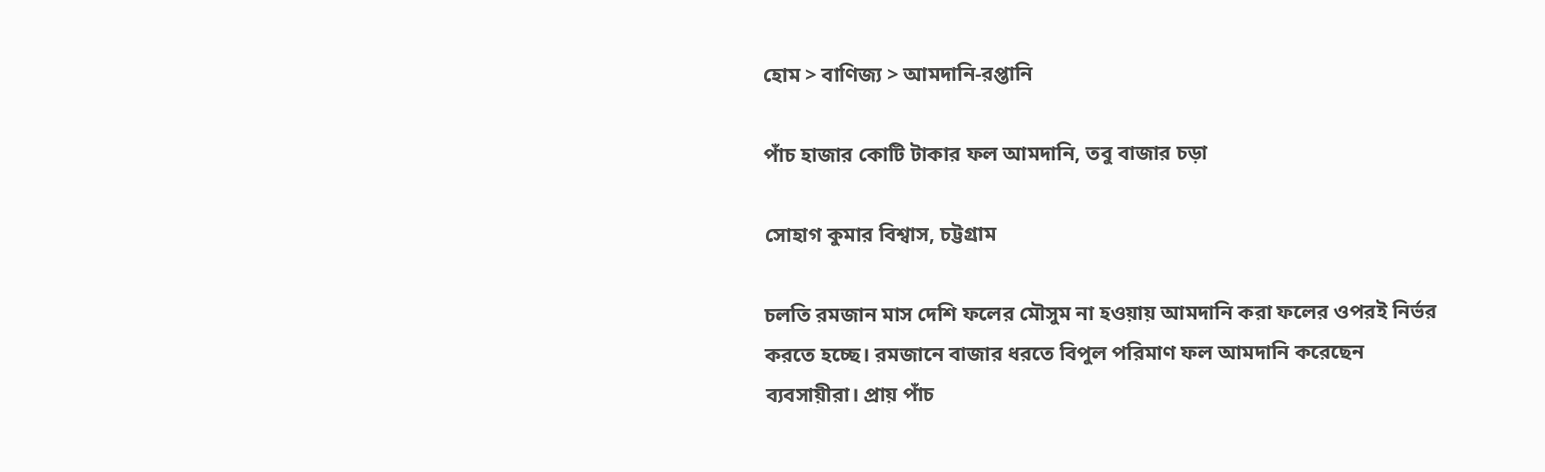হোম > বাণিজ্য > আমদানি-রপ্তানি

পাঁচ হাজার কোটি টাকার ফল আমদানি, তবু বাজার চড়া

সোহাগ কুমার বিশ্বাস, চট্টগ্রাম

চলতি রমজান মাস দেশি ফলের মৌসুম না হওয়ায় আমদানি করা ফলের ওপরই নির্ভর করতে হচ্ছে। রমজানে বাজার ধরতে বিপুল পরিমাণ ফল আমদানি করেছেন ব্যবসায়ীরা। প্রায় পাঁচ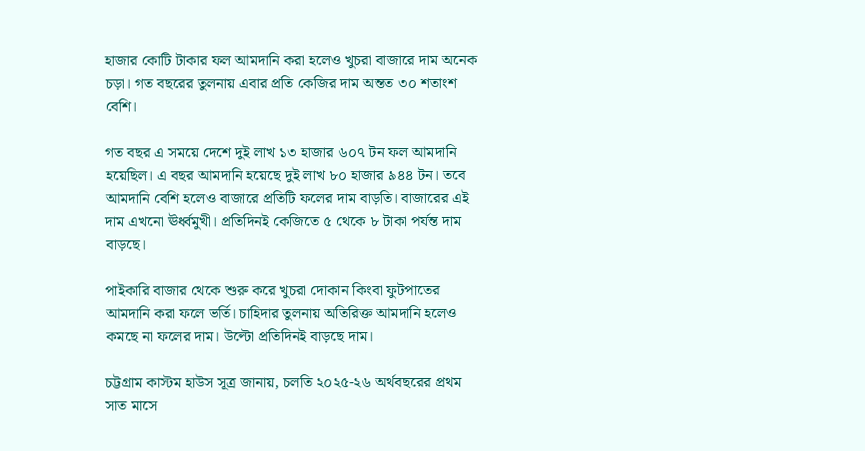হাজার কোটি টাকার ফল আমদানি করা হলেও খুচরা বাজারে দাম অনেক চড়া। গত বছরের তুলনায় এবার প্রতি কেজির দাম অন্তত ৩০ শতাংশ বেশি।

গত বছর এ সময়ে দেশে দুই লাখ ১৩ হাজার ৬০৭ টন ফল আমদানি হয়েছিল। এ বছর আমদানি হয়েছে দুই লাখ ৮০ হাজার ৯৪৪ টন। তবে আমদানি বেশি হলেও বাজারে প্রতিটি ফলের দাম বাড়তি। বাজারের এই দাম এখনো ঊর্ধ্বমুখী। প্রতিদিনই কেজিতে ৫ থেকে ৮ টাকা পর্যন্ত দাম বাড়ছে।

পাইকারি বাজার থেকে শুরু করে খুচরা দোকান কিংবা ফুটপাতের আমদানি করা ফলে ভর্তি। চাহিদার তুলনায় অতিরিক্ত আমদানি হলেও কমছে না ফলের দাম। উল্টো প্রতিদিনই বাড়ছে দাম।

চট্টগ্রাম কাস্টম হাউস সূত্র জানায়, চলতি ২০২৫-২৬ অর্থবছরের প্রথম সাত মাসে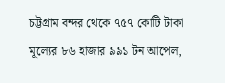চট্টগ্রাম বন্দর থেকে ৭৫৭ কোটি টাকা মূল্যের ৮৬ হাজার ৯৯১ টন আপেল,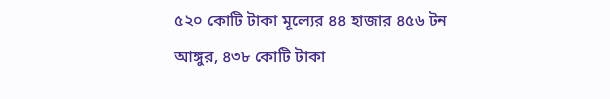৫২০ কোটি টাকা মূল্যের ৪৪ হাজার ৪৫৬ টন আঙ্গুর, ৪৩৮ কোটি টাকা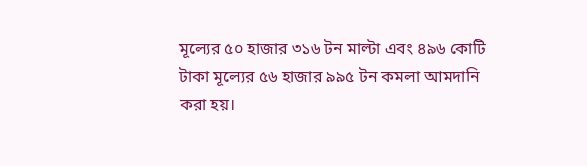মূল্যের ৫০ হাজার ৩১৬ টন মাল্টা এবং ৪৯৬ কোটি টাকা মূল্যের ৫৬ হাজার ৯৯৫ টন কমলা আমদানি করা হয়।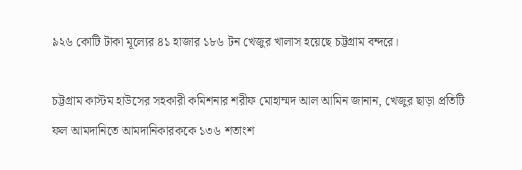৯২৬ কোটি টাকা মূল্যের ৪১ হাজার ১৮৬ টন খেজুর খালাস হয়েছে চট্টগ্রাম বন্দরে।

চট্টগ্রাম কাস্টম হাউসের সহকারী কমিশনার শরীফ মোহাম্মদ আল আমিন জানান, খেজুর ছাড়া প্রতিটি ফল আমদানিতে আমদানিকারককে ১৩৬ শতাংশ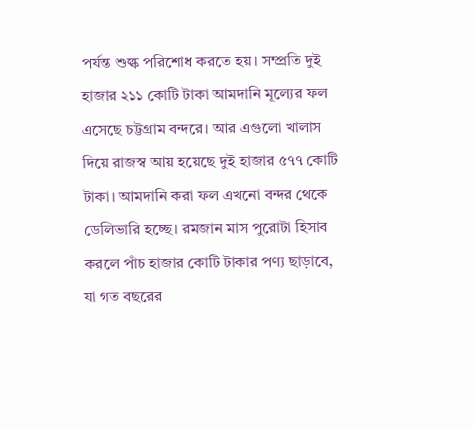পর্যন্ত শুল্ক পরিশোধ করতে হয়। সম্প্রতি দুই হাজার ২১১ কোটি টাকা আমদানি মূল্যের ফল এসেছে চট্টগ্রাম বন্দরে। আর এগুলো খালাস দিয়ে রাজস্ব আয় হয়েছে দুই হাজার ৫৭৭ কোটি টাকা। আমদানি করা ফল এখনো বন্দর থেকে ডেলিভারি হচ্ছে। রমজান মাস পুরোটা হিসাব করলে পাঁচ হাজার কোটি টাকার পণ্য ছাড়াবে, যা গত বছরের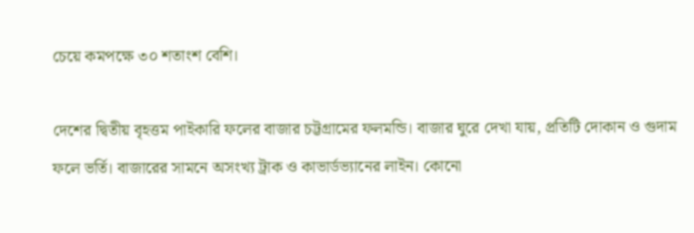চেয়ে কমপক্ষে ৩০ শতাংশ বেশি।

দেশের দ্বিতীয় বৃহত্তম পাইকারি ফলের বাজার চট্টগ্রামের ফলমন্ডি। বাজার ঘুরে দেখা যায়, প্রতিটি দোকান ও গুদাম ফলে ভর্তি। বাজারের সামনে অসংখ্য ট্রাক ও কাভার্ডভ্যানের লাইন। কোনো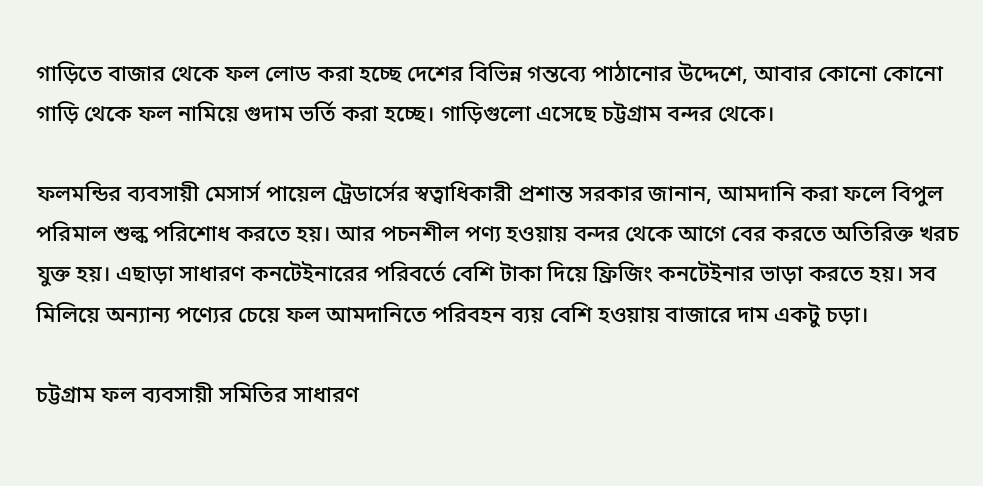গাড়িতে বাজার থেকে ফল লোড করা হচ্ছে দেশের বিভিন্ন গন্তব্যে পাঠানোর উদ্দেশে, আবার কোনো কোনো গাড়ি থেকে ফল নামিয়ে গুদাম ভর্তি করা হচ্ছে। গাড়িগুলো এসেছে চট্টগ্রাম বন্দর থেকে।

ফলমন্ডির ব্যবসায়ী মেসার্স পায়েল ট্রেডার্সের স্বত্বাধিকারী প্রশান্ত সরকার জানান, আমদানি করা ফলে বিপুল পরিমাল শুল্ক পরিশোধ করতে হয়। আর পচনশীল পণ্য হওয়ায় বন্দর থেকে আগে বের করতে অতিরিক্ত খরচ যুক্ত হয়। এছাড়া সাধারণ কনটেইনারের পরিবর্তে বেশি টাকা দিয়ে ফ্রিজিং কনটেইনার ভাড়া করতে হয়। সব মিলিয়ে অন্যান্য পণ্যের চেয়ে ফল আমদানিতে পরিবহন ব্যয় বেশি হওয়ায় বাজারে দাম একটু চড়া।

চট্টগ্রাম ফল ব্যবসায়ী সমিতির সাধারণ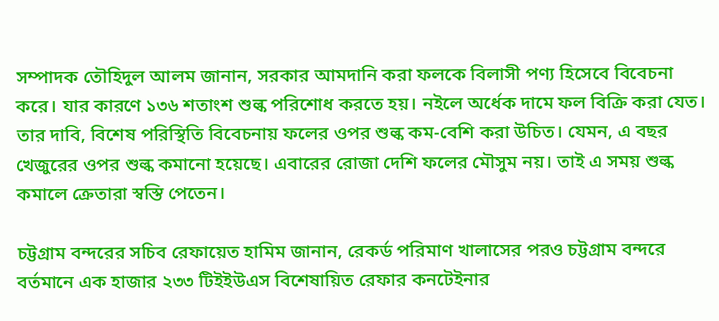সম্পাদক তৌহিদুল আলম জানান, সরকার আমদানি করা ফলকে বিলাসী পণ্য হিসেবে বিবেচনা করে। যার কারণে ১৩৬ শতাংশ শুল্ক পরিশোধ করতে হয়। নইলে অর্ধেক দামে ফল বিক্রি করা যেত। তার দাবি, বিশেষ পরিস্থিতি বিবেচনায় ফলের ওপর শুল্ক কম-বেশি করা উচিত। যেমন, এ বছর খেজুরের ওপর শুল্ক কমানো হয়েছে। এবারের রোজা দেশি ফলের মৌসুম নয়। তাই এ সময় শুল্ক কমালে ক্রেতারা স্বস্তি পেতেন।

চট্টগ্রাম বন্দরের সচিব রেফায়েত হামিম জানান, রেকর্ড পরিমাণ খালাসের পরও চট্টগ্রাম বন্দরে বর্তমানে এক হাজার ২৩৩ টিইইউএস বিশেষায়িত রেফার কনটেইনার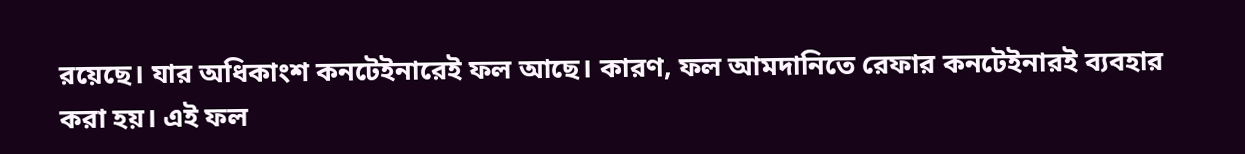রয়েছে। যার অধিকাংশ কনটেইনারেই ফল আছে। কারণ, ফল আমদানিতে রেফার কনটেইনারই ব্যবহার করা হয়। এই ফল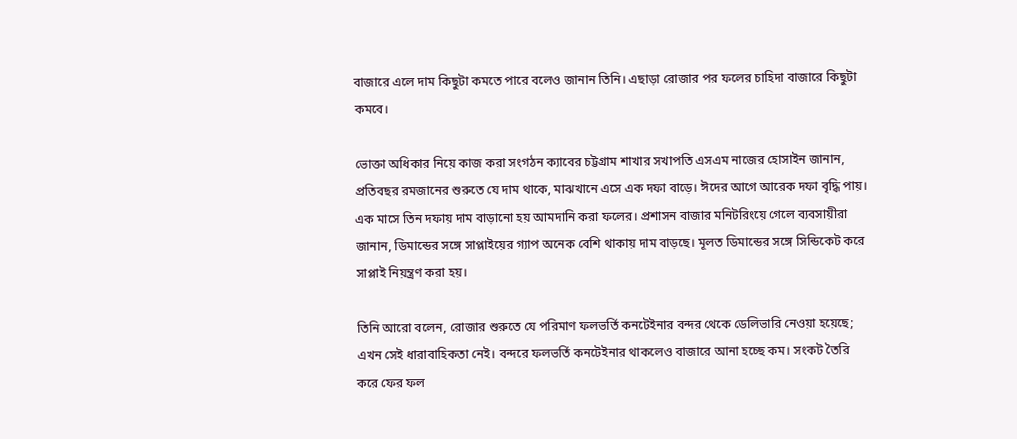বাজারে এলে দাম কিছুটা কমতে পারে বলেও জানান তিনি। এছাড়া রোজার পর ফলের চাহিদা বাজারে কিছুটা কমবে।

ভোক্তা অধিকার নিয়ে কাজ করা সংগঠন ক্যাবের চট্টগ্রাম শাখার সখাপতি এসএম নাজের হোসাইন জানান, প্রতিবছর রমজানের শুরুতে যে দাম থাকে, মাঝখানে এসে এক দফা বাড়ে। ঈদের আগে আরেক দফা বৃদ্ধি পায়। এক মাসে তিন দফায় দাম বাড়ানো হয় আমদানি করা ফলের। প্রশাসন বাজার মনিটরিংয়ে গেলে ব্যবসায়ীরা জানান, ডিমান্ডের সঙ্গে সাপ্লাইয়ের গ্যাপ অনেক বেশি থাকায় দাম বাড়ছে। মূলত ডিমান্ডের সঙ্গে সিন্ডিকেট করে সাপ্লাই নিয়ন্ত্রণ করা হয়।

তিনি আরো বলেন, রোজার শুরুতে যে পরিমাণ ফলভর্তি কনটেইনার বন্দর থেকে ডেলিভারি নেওয়া হয়েছে; এখন সেই ধারাবাহিকতা নেই। বন্দরে ফলভর্তি কনটেইনার থাকলেও বাজারে আনা হচ্ছে কম। সংকট তৈরি করে ফের ফল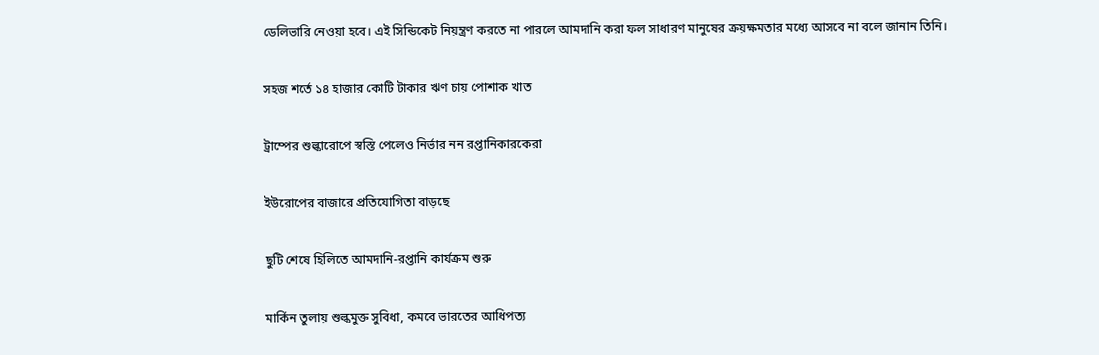ডেলিভারি নেওয়া হবে। এই সিন্ডিকেট নিয়ন্ত্রণ করতে না পারলে আমদানি করা ফল সাধারণ মানুষের ক্রয়ক্ষমতার মধ্যে আসবে না বলে জানান তিনি।

সহজ শর্তে ১৪ হাজার কোটি টাকার ঋণ চায় পোশাক খাত

ট্রাম্পের শুল্কারোপে স্বস্তি পেলেও নির্ভার নন রপ্তানিকারকেরা

ইউরোপের বাজারে প্রতিযোগিতা বাড়ছে

ছুটি শেষে হিলিতে আমদানি-রপ্তানি কার্যক্রম শুরু

মার্কিন তুলায় শুল্কমুক্ত সুবিধা, কমবে ভারতের আধিপত্য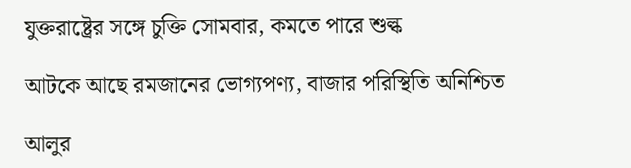যুক্তরাষ্ট্রের সঙ্গে চুক্তি সোমবার, কমতে পারে শুল্ক

আটকে আছে রমজানের ভোগ্যপণ্য, বাজার পরিস্থিতি অনিশ্চিত

আলুর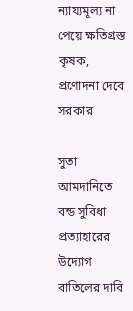ন্যায্যমূল্য না পেয়ে ক্ষতিগ্রস্ত কৃষক, প্রণোদনা দেবে সরকার

সুতা আমদানিতে বন্ড সুবিধা প্রত্যাহারের উদ্যোগ বাতিলের দাবি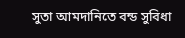সুতা আমদানিতে বন্ড সুবিধা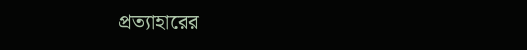প্রত্যাহারের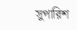সুপারিশ